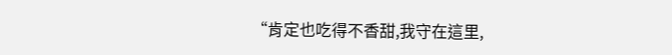“肯定也吃得不香甜,我守在這里,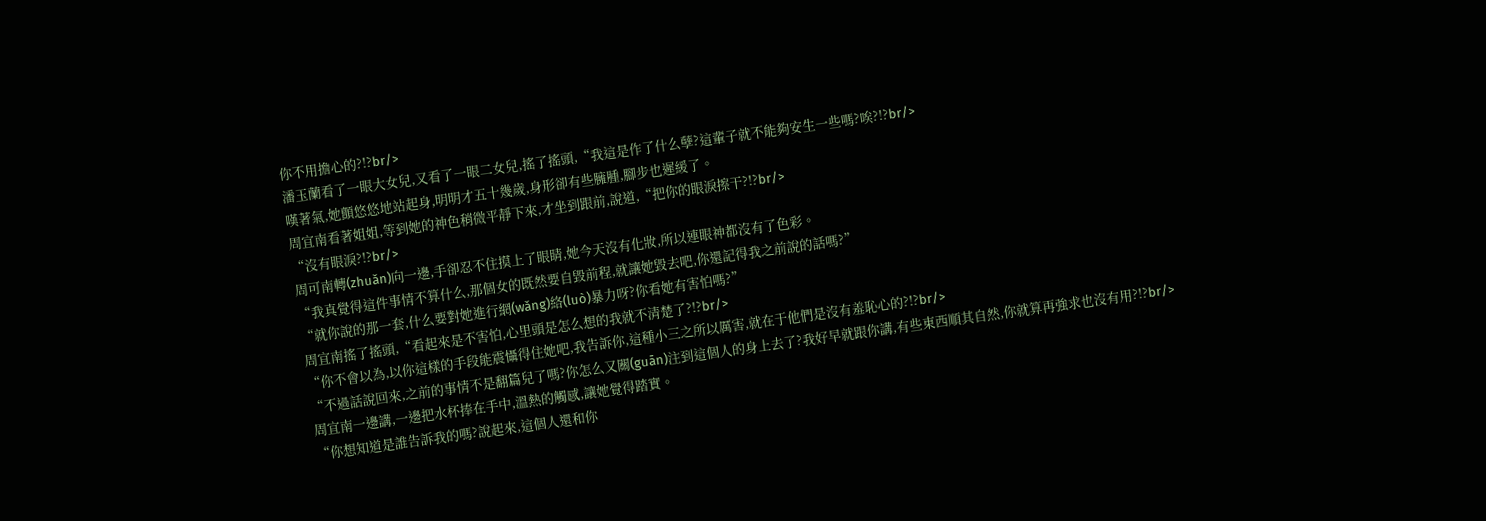你不用擔心的?!?br/>
潘玉蘭看了一眼大女兒,又看了一眼二女兒,搖了搖頭,“我這是作了什么孽?這輩子就不能夠安生一些嗎?唉?!?br/>
嘆著氣,她顫悠悠地站起身,明明才五十幾歲,身形卻有些臃腫,腳步也遲緩了。
周宜南看著姐姐,等到她的神色稍微平靜下來,才坐到跟前,說道,“把你的眼淚擦干?!?br/>
“沒有眼淚?!?br/>
周可南轉(zhuǎn)向一邊,手卻忍不住摸上了眼睛,她今天沒有化妝,所以連眼神都沒有了色彩。
“我真覺得這件事情不算什么,那個女的既然要自毀前程,就讓她毀去吧,你還記得我之前說的話嗎?”
“就你說的那一套,什么要對她進行網(wǎng)絡(luò)暴力呀?你看她有害怕嗎?”
周宜南搖了搖頭,“看起來是不害怕,心里頭是怎么想的我就不清楚了?!?br/>
“你不會以為,以你這樣的手段能震懾得住她吧,我告訴你,這種小三之所以厲害,就在于他們是沒有羞恥心的?!?br/>
“不過話說回來,之前的事情不是翻篇兒了嗎?你怎么又關(guān)注到這個人的身上去了?我好早就跟你講,有些東西順其自然,你就算再強求也沒有用?!?br/>
周宜南一邊講,一邊把水杯捧在手中,溫熱的觸感,讓她覺得踏實。
“你想知道是誰告訴我的嗎?說起來,這個人還和你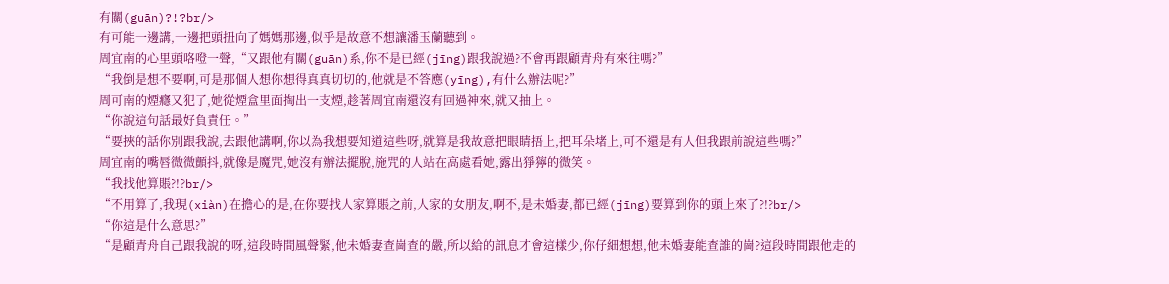有關(guān)?!?br/>
有可能一邊講,一邊把頭扭向了媽媽那邊,似乎是故意不想讓潘玉蘭聽到。
周宜南的心里頭咯噔一聲,“又跟他有關(guān)系,你不是已經(jīng)跟我說過?不會再跟顧青舟有來往嗎?”
“我倒是想不要啊,可是那個人想你想得真真切切的,他就是不答應(yīng),有什么辦法呢?”
周可南的煙癮又犯了,她從煙盒里面掏出一支煙,趁著周宜南還沒有回過神來,就又抽上。
“你說這句話最好負責任。”
“要挾的話你別跟我說,去跟他講啊,你以為我想要知道這些呀,就算是我故意把眼睛捂上,把耳朵堵上,可不還是有人但我跟前說這些嗎?”
周宜南的嘴唇微微顫抖,就像是魔咒,她沒有辦法擺脫,施咒的人站在高處看她,露出猙獰的微笑。
“我找他算賬?!?br/>
“不用算了,我現(xiàn)在擔心的是,在你要找人家算賬之前,人家的女朋友,啊不,是未婚妻,都已經(jīng)要算到你的頭上來了?!?br/>
“你這是什么意思?”
“是顧青舟自己跟我說的呀,這段時間風聲緊,他未婚妻查崗查的嚴,所以給的訊息才會這樣少,你仔細想想,他未婚妻能查誰的崗?這段時間跟他走的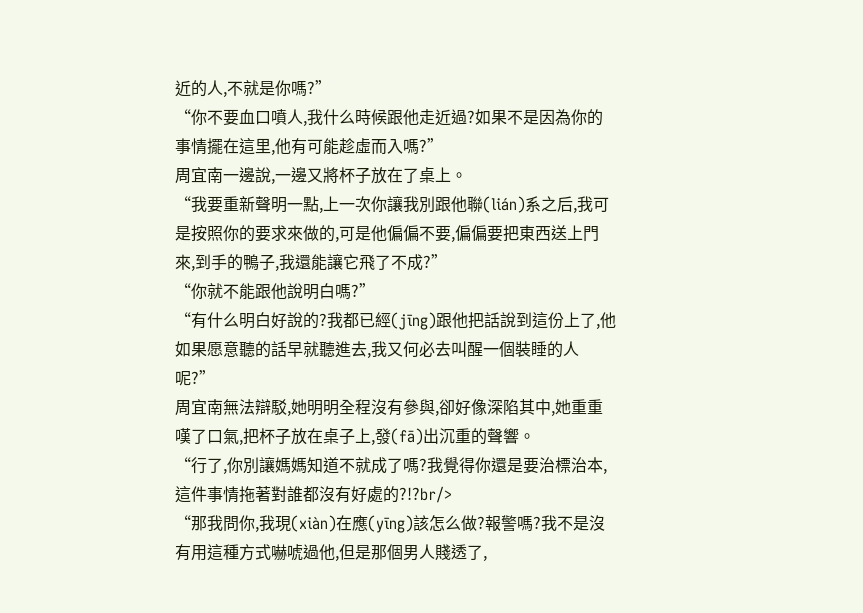近的人,不就是你嗎?”
“你不要血口噴人,我什么時候跟他走近過?如果不是因為你的事情擺在這里,他有可能趁虛而入嗎?”
周宜南一邊說,一邊又將杯子放在了桌上。
“我要重新聲明一點,上一次你讓我別跟他聯(lián)系之后,我可是按照你的要求來做的,可是他偏偏不要,偏偏要把東西送上門來,到手的鴨子,我還能讓它飛了不成?”
“你就不能跟他說明白嗎?”
“有什么明白好說的?我都已經(jīng)跟他把話說到這份上了,他如果愿意聽的話早就聽進去,我又何必去叫醒一個裝睡的人呢?”
周宜南無法辯駁,她明明全程沒有參與,卻好像深陷其中,她重重嘆了口氣,把杯子放在桌子上,發(fā)出沉重的聲響。
“行了,你別讓媽媽知道不就成了嗎?我覺得你還是要治標治本,這件事情拖著對誰都沒有好處的?!?br/>
“那我問你,我現(xiàn)在應(yīng)該怎么做?報警嗎?我不是沒有用這種方式嚇唬過他,但是那個男人賤透了,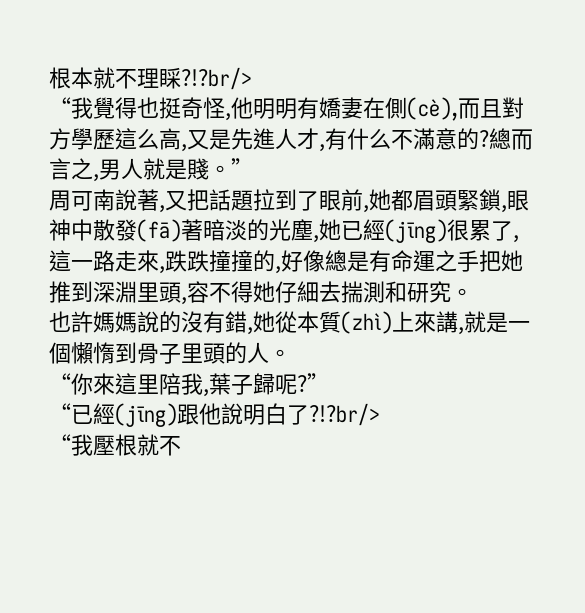根本就不理睬?!?br/>
“我覺得也挺奇怪,他明明有嬌妻在側(cè),而且對方學歷這么高,又是先進人才,有什么不滿意的?總而言之,男人就是賤。”
周可南說著,又把話題拉到了眼前,她都眉頭緊鎖,眼神中散發(fā)著暗淡的光塵,她已經(jīng)很累了,這一路走來,跌跌撞撞的,好像總是有命運之手把她推到深淵里頭,容不得她仔細去揣測和研究。
也許媽媽說的沒有錯,她從本質(zhì)上來講,就是一個懶惰到骨子里頭的人。
“你來這里陪我,葉子歸呢?”
“已經(jīng)跟他說明白了?!?br/>
“我壓根就不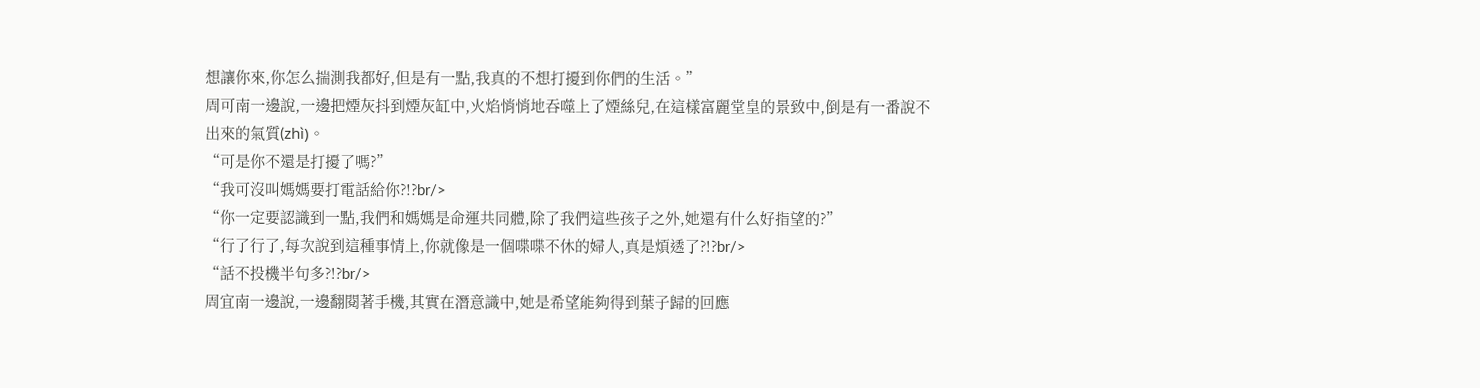想讓你來,你怎么揣測我都好,但是有一點,我真的不想打擾到你們的生活。”
周可南一邊說,一邊把煙灰抖到煙灰缸中,火焰悄悄地吞噬上了煙絲兒,在這樣富麗堂皇的景致中,倒是有一番說不出來的氣質(zhì)。
“可是你不還是打擾了嗎?”
“我可沒叫媽媽要打電話給你?!?br/>
“你一定要認識到一點,我們和媽媽是命運共同體,除了我們這些孩子之外,她還有什么好指望的?”
“行了行了,每次說到這種事情上,你就像是一個喋喋不休的婦人,真是煩透了?!?br/>
“話不投機半句多?!?br/>
周宜南一邊說,一邊翻閱著手機,其實在潛意識中,她是希望能夠得到葉子歸的回應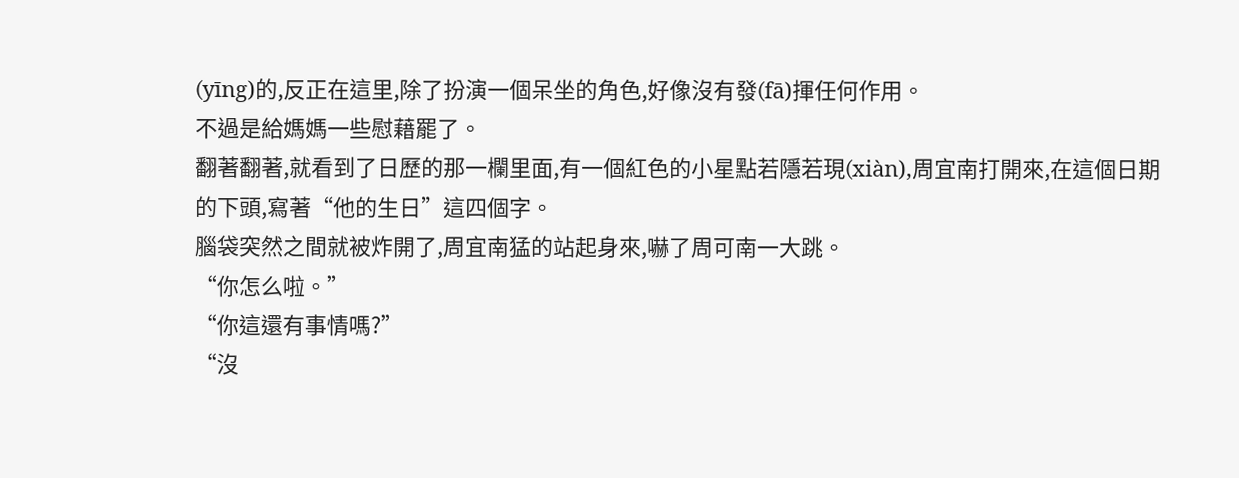(yīng)的,反正在這里,除了扮演一個呆坐的角色,好像沒有發(fā)揮任何作用。
不過是給媽媽一些慰藉罷了。
翻著翻著,就看到了日歷的那一欄里面,有一個紅色的小星點若隱若現(xiàn),周宜南打開來,在這個日期的下頭,寫著“他的生日”這四個字。
腦袋突然之間就被炸開了,周宜南猛的站起身來,嚇了周可南一大跳。
“你怎么啦。”
“你這還有事情嗎?”
“沒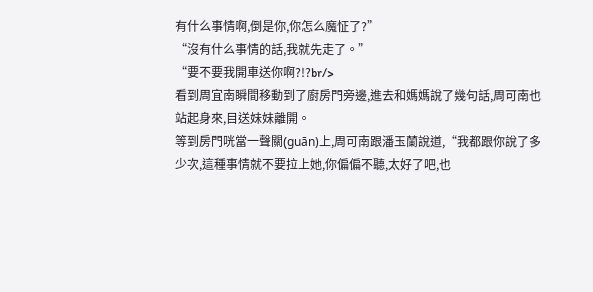有什么事情啊,倒是你,你怎么魔怔了?”
“沒有什么事情的話,我就先走了。”
“要不要我開車送你啊?!?br/>
看到周宜南瞬間移動到了廚房門旁邊,進去和媽媽說了幾句話,周可南也站起身來,目送妹妹離開。
等到房門咣當一聲關(guān)上,周可南跟潘玉蘭說道,“我都跟你說了多少次,這種事情就不要拉上她,你偏偏不聽,太好了吧,也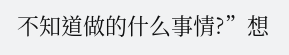不知道做的什么事情?”想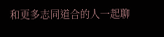和更多志同道合的人一起聊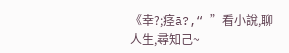《幸?;痉ā?,“ ”看小說,聊人生,尋知己~